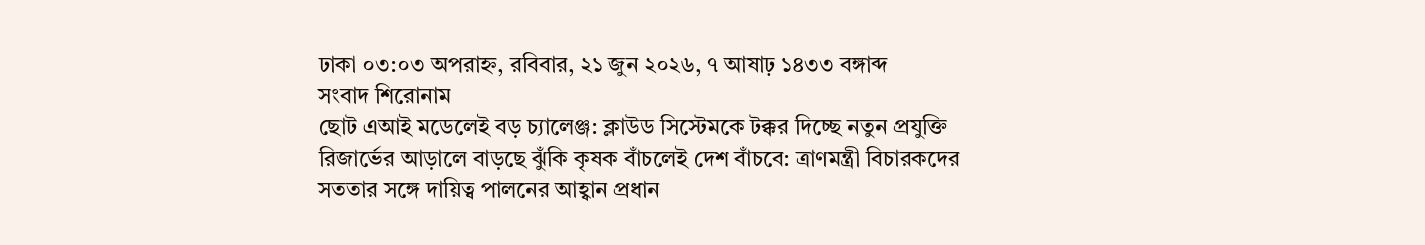ঢাকা ০৩:০৩ অপরাহ্ন, রবিবার, ২১ জুন ২০২৬, ৭ আষাঢ় ১৪৩৩ বঙ্গাব্দ
সংবাদ শিরোনাম
ছোট এআই মডেলেই বড় চ্যালেঞ্জ: ক্লাউড সিস্টেমকে টক্কর দিচ্ছে নতুন প্রযুক্তি রিজার্ভের আড়ালে বাড়ছে ঝুঁকি কৃষক বাঁচলেই দেশ বাঁচবে: ত্রাণমন্ত্রী বিচারকদের সততার সঙ্গে দায়িত্ব পালনের আহ্বান প্রধান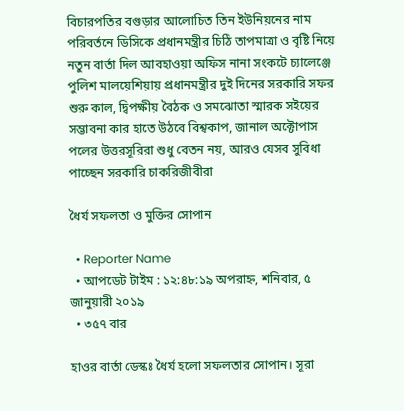বিচারপতির বগুড়ার আলোচিত তিন ইউনিয়নের নাম পরিবর্তনে ডিসিকে প্রধানমন্ত্রীর চিঠি তাপমাত্রা ও বৃষ্টি নিয়ে নতুন বার্তা দিল আবহাওয়া অফিস নানা সংকটে চ্যালেঞ্জে পুলিশ মালয়েশিয়ায় প্রধানমন্ত্রীর দুই দিনের সরকারি সফর শুরু কাল, দ্বিপক্ষীয় বৈঠক ও সমঝোতা স্মারক সইয়ের সম্ভাবনা কার হাতে উঠবে বিশ্বকাপ, জানাল অক্টোপাস পলের উত্তরসূরিরা শুধু বেতন নয়, আরও যেসব সুবিধা পাচ্ছেন সরকারি চাকরিজীবীরা

ধৈর্য সফলতা ও মুক্তির সোপান

  • Reporter Name
  • আপডেট টাইম : ১২:৪৮:১৯ অপরাহ্ন, শনিবার, ৫ জানুয়ারী ২০১৯
  • ৩৫৭ বার

হাওর বার্তা ডেস্কঃ ধৈর্য হলো সফলতার সোপান। সূরা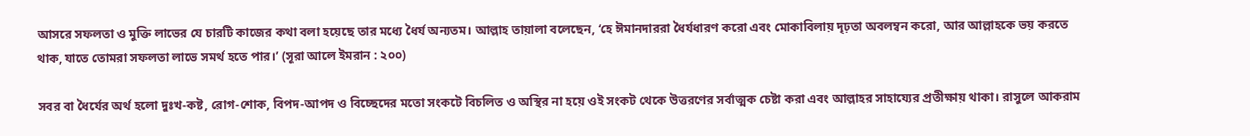আসরে সফলতা ও মুক্তি লাভের যে চারটি কাজের কথা বলা হয়েছে তার মধ্যে ধৈর্য অন্যতম। আল্লাহ তায়ালা বলেছেন, ‘হে ঈমানদাররা ধৈর্যধারণ করো এবং মোকাবিলায় দৃঢ়তা অবলম্বন করো, আর আল্লাহকে ভয় করতে থাক, যাতে তোমরা সফলতা লাভে সমর্থ হতে পার।’ (সূরা আলে ইমরান : ২০০)

সবর বা ধৈর্যের অর্থ হলো দুঃখ-কষ্ট, রোগ-শোক, বিপদ-আপদ ও বিচ্ছেদের মতো সংকটে বিচলিত ও অস্থির না হয়ে ওই সংকট থেকে উত্তরণের সর্বাত্মক চেষ্টা করা এবং আল্লাহর সাহায্যের প্রতীক্ষায় থাকা। রাসুলে আকরাম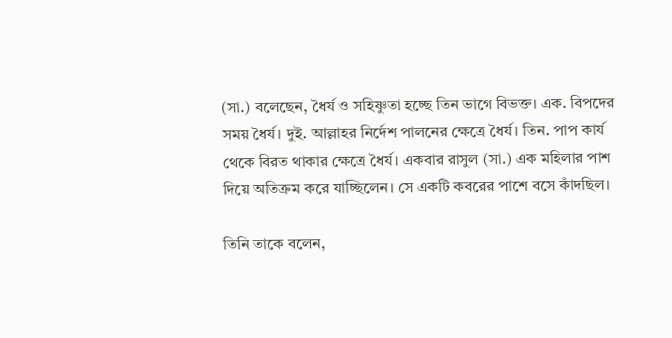(সা.) বলেছেন, ধৈর্য ও সহিষ্ণুতা হচ্ছে তিন ভাগে বিভক্ত। এক. বিপদের সময় ধৈর্য। দুই. আল্লাহর নির্দেশ পালনের ক্ষেত্রে ধৈর্য। তিন. পাপ কার্য থেকে বিরত থাকার ক্ষেত্রে ধৈর্য। একবার রাসুল (সা.) এক মহিলার পাশ দিয়ে অতিক্রম করে যাচ্ছিলেন। সে একটি কবরের পাশে বসে কাঁদছিল।

তিনি তাকে বলেন,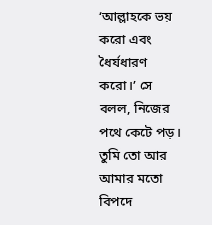‘আল্লাহকে ভয় করো এবং ধৈর্যধারণ করো।’ সে বলল, নিজের পথে কেটে পড়। তুমি তো আর আমার মতো বিপদে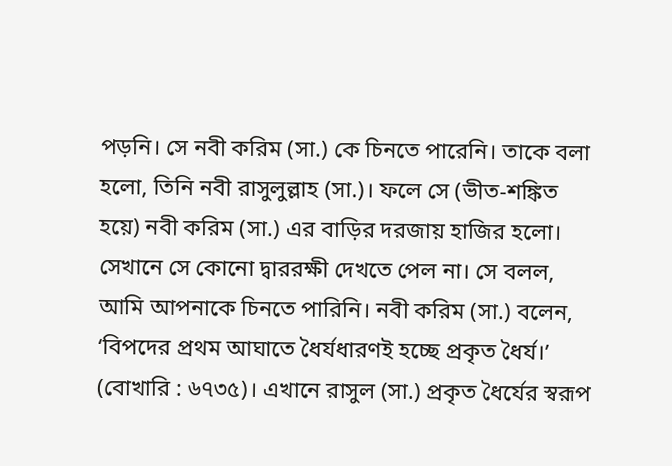পড়নি। সে নবী করিম (সা.) কে চিনতে পারেনি। তাকে বলা হলো, তিনি নবী রাসুলুল্লাহ (সা.)। ফলে সে (ভীত-শঙ্কিত হয়ে) নবী করিম (সা.) এর বাড়ির দরজায় হাজির হলো। সেখানে সে কোনো দ্বাররক্ষী দেখতে পেল না। সে বলল, আমি আপনাকে চিনতে পারিনি। নবী করিম (সা.) বলেন, ‘বিপদের প্রথম আঘাতে ধৈর্যধারণই হচ্ছে প্রকৃত ধৈর্য।’ (বোখারি : ৬৭৩৫)। এখানে রাসুল (সা.) প্রকৃত ধৈর্যের স্বরূপ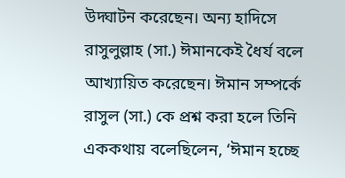উদ্ঘাটন করেছেন। অন্য হাদিসে রাসুলুল্লাহ (সা.) ঈমানকেই ধৈর্য বলে আখ্যায়িত করেছেন। ঈমান সম্পর্কে রাসুল (সা.) কে প্রশ্ন করা হলে তিনি এককথায় বলেছিলেন, ‘ঈমান হচ্ছে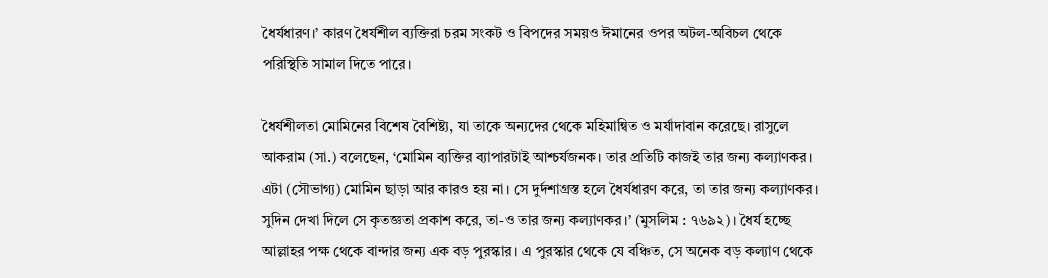ধৈর্যধারণ।’ কারণ ধৈর্যশীল ব্যক্তিরা চরম সংকট ও বিপদের সময়ও ঈমানের ওপর অটল-অবিচল থেকে পরিস্থিতি সামাল দিতে পারে।

ধৈর্যশীলতা মোমিনের বিশেষ বৈশিষ্ট্য, যা তাকে অন্যদের থেকে মহিমান্বিত ও মর্যাদাবান করেছে। রাসুলে আকরাম (সা.) বলেছেন, ‘মোমিন ব্যক্তির ব্যাপারটাই আশ্চর্যজনক। তার প্রতিটি কাজই তার জন্য কল্যাণকর। এটা (সৌভাগ্য) মোমিন ছাড়া আর কারও হয় না। সে দুর্দশাগ্রস্ত হলে ধৈর্যধারণ করে, তা তার জন্য কল্যাণকর। সুদিন দেখা দিলে সে কৃতজ্ঞতা প্রকাশ করে, তা-ও তার জন্য কল্যাণকর।’ (মুসলিম : ৭৬৯২)। ধৈর্য হচ্ছে আল্লাহর পক্ষ থেকে বান্দার জন্য এক বড় পুরস্কার। এ পুরস্কার থেকে যে বঞ্চিত, সে অনেক বড় কল্যাণ থেকে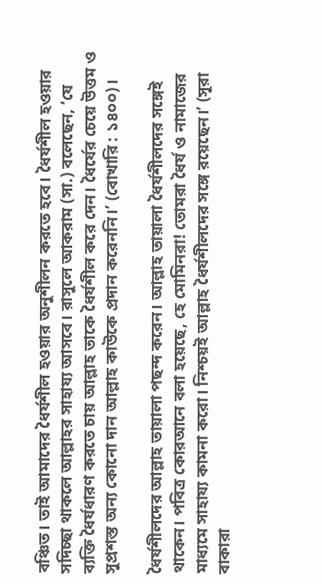বঞ্চিত। তাই আমাদের ধৈর্যশীল হওয়ার অনুশীলন করতে হবে। ধৈর্যশীল হওয়ার সদিচ্ছা থাকলে আল্লাহর সাহায্য আসবে। রাসুলে আকরাম (সা.) বলেছেন, ‘যে ব্যক্তি ধৈর্যধারণ করতে চায় আল্লাহ তাকে ধৈর্যশীল করে দেন। ধৈর্যের চেয়ে উত্তম ও সুপ্রশস্ত অন্য কোনো দান আল্লাহ কাউকে প্রদান করেননি।’ (বোখারি : ১৪০০)।

ধৈর্যশীলদের আল্লাহ তায়ালা পছন্দ করেন। আল্লাহ তায়ালা ধৈর্যশীলদের সঙ্গেই থাকেন। পবিত্র কোরআনে বলা হয়েছে, হে মোমিনরা! তোমরা ধৈর্য ও নামাজের মাধ্যমে সাহায্য কামনা করো। নিশ্চয়ই আল্লাহ ধৈর্যশীলদের সঙ্গে রয়েছেন।’ (সূরা বাকারা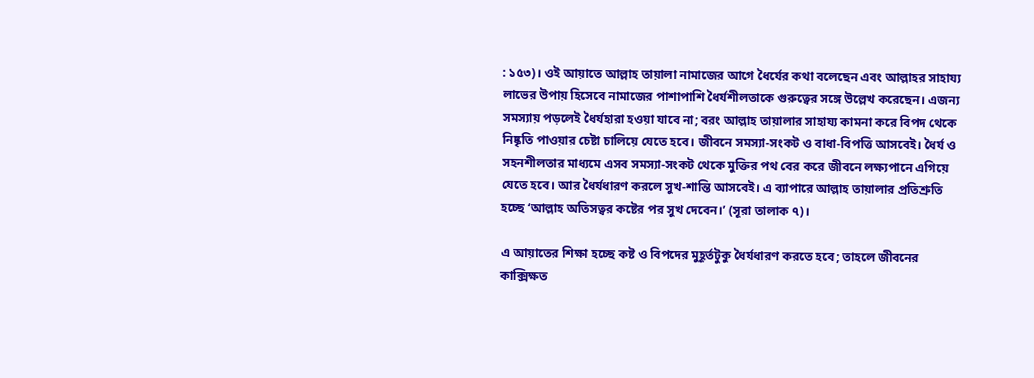: ১৫৩)। ওই আয়াতে আল্লাহ তায়ালা নামাজের আগে ধৈর্যের কথা বলেছেন এবং আল্লাহর সাহায্য লাভের উপায় হিসেবে নামাজের পাশাপাশি ধৈর্যশীলতাকে গুরুত্বের সঙ্গে উল্লেখ করেছেন। এজন্য সমস্যায় পড়লেই ধৈর্যহারা হওয়া যাবে না; বরং আল্লাহ তায়ালার সাহায্য কামনা করে বিপদ থেকে নিষ্কৃতি পাওয়ার চেষ্টা চালিয়ে যেতে হবে। জীবনে সমস্যা-সংকট ও বাধা-বিপত্তি আসবেই। ধৈর্য ও সহনশীলতার মাধ্যমে এসব সমস্যা-সংকট থেকে মুক্তির পথ বের করে জীবনে লক্ষ্যপানে এগিয়ে যেতে হবে। আর ধৈর্যধারণ করলে সুখ-শান্তি আসবেই। এ ব্যাপারে আল্লাহ তায়ালার প্রতিশ্রুতি হচ্ছে ‘আল্লাহ অতিসত্বর কষ্টের পর সুখ দেবেন।’ (সূরা তালাক ৭)।

এ আয়াতের শিক্ষা হচ্ছে কষ্ট ও বিপদের মুহূর্তটুকু ধৈর্যধারণ করতে হবে; তাহলে জীবনের কাক্সিক্ষত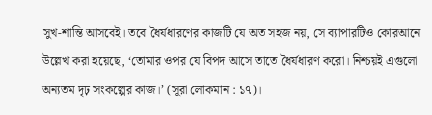সুখ-শান্তি আসবেই। তবে ধৈর্যধারণের কাজটি যে অত সহজ নয়, সে ব্যাপারটিও কোরআনে উল্লেখ করা হয়েছে, ‘তোমার ওপর যে বিপদ আসে তাতে ধৈর্যধারণ করো। নিশ্চয়ই এগুলো অন্যতম দৃঢ় সংকল্পের কাজ।’ (সূরা লোকমান : ১৭)।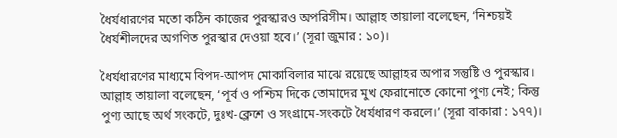ধৈর্যধারণের মতো কঠিন কাজের পুরস্কারও অপরিসীম। আল্লাহ তায়ালা বলেছেন, ‘নিশ্চয়ই ধৈর্যশীলদের অগণিত পুরস্কার দেওয়া হবে।’ (সূরা জুমার : ১০)।

ধৈর্যধারণের মাধ্যমে বিপদ-আপদ মোকাবিলার মাঝে রয়েছে আল্লাহর অপার সন্তুষ্টি ও পুরস্কার। আল্লাহ তায়ালা বলেছেন, ‘পূর্ব ও পশ্চিম দিকে তোমাদের মুখ ফেরানোতে কোনো পুণ্য নেই; কিন্তু পুণ্য আছে অর্থ সংকটে, দুঃখ-ক্লেশে ও সংগ্রামে-সংকটে ধৈর্যধারণ করলে।’ (সূরা বাকারা : ১৭৭)।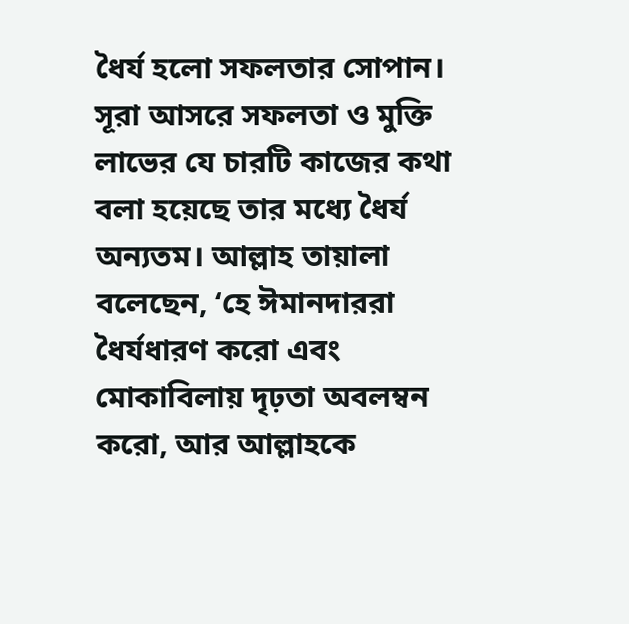ধৈর্য হলো সফলতার সোপান। সূরা আসরে সফলতা ও মুক্তি লাভের যে চারটি কাজের কথা বলা হয়েছে তার মধ্যে ধৈর্য অন্যতম। আল্লাহ তায়ালা বলেছেন, ‘হে ঈমানদাররা ধৈর্যধারণ করো এবং মোকাবিলায় দৃঢ়তা অবলম্বন করো, আর আল্লাহকে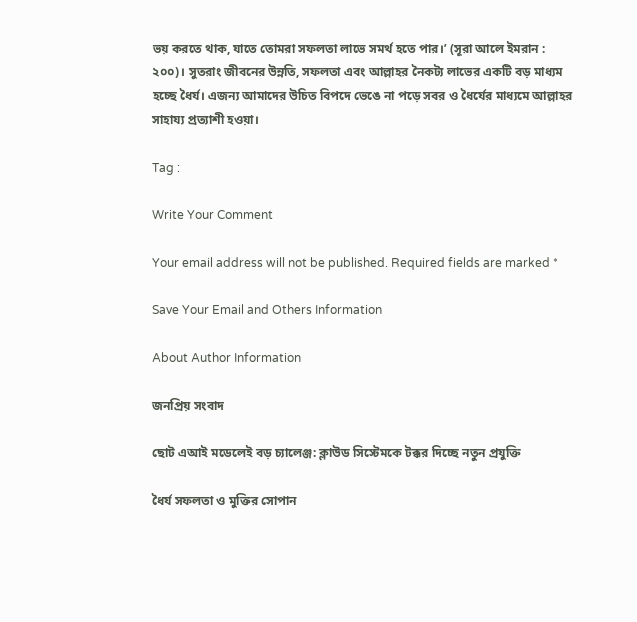ভয় করতে থাক, যাতে তোমরা সফলতা লাভে সমর্থ হতে পার।’ (সূরা আলে ইমরান : ২০০)। সুতরাং জীবনের উন্নতি, সফলতা এবং আল্লাহর নৈকট্য লাভের একটি বড় মাধ্যম হচ্ছে ধৈর্য। এজন্য আমাদের উচিত বিপদে ভেঙে না পড়ে সবর ও ধৈর্যের মাধ্যমে আল্লাহর সাহায্য প্রত্যাশী হওয়া।

Tag :

Write Your Comment

Your email address will not be published. Required fields are marked *

Save Your Email and Others Information

About Author Information

জনপ্রিয় সংবাদ

ছোট এআই মডেলেই বড় চ্যালেঞ্জ: ক্লাউড সিস্টেমকে টক্কর দিচ্ছে নতুন প্রযুক্তি

ধৈর্য সফলতা ও মুক্তির সোপান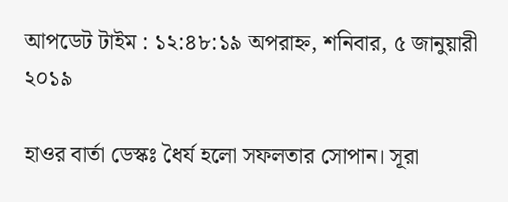আপডেট টাইম : ১২:৪৮:১৯ অপরাহ্ন, শনিবার, ৫ জানুয়ারী ২০১৯

হাওর বার্তা ডেস্কঃ ধৈর্য হলো সফলতার সোপান। সূরা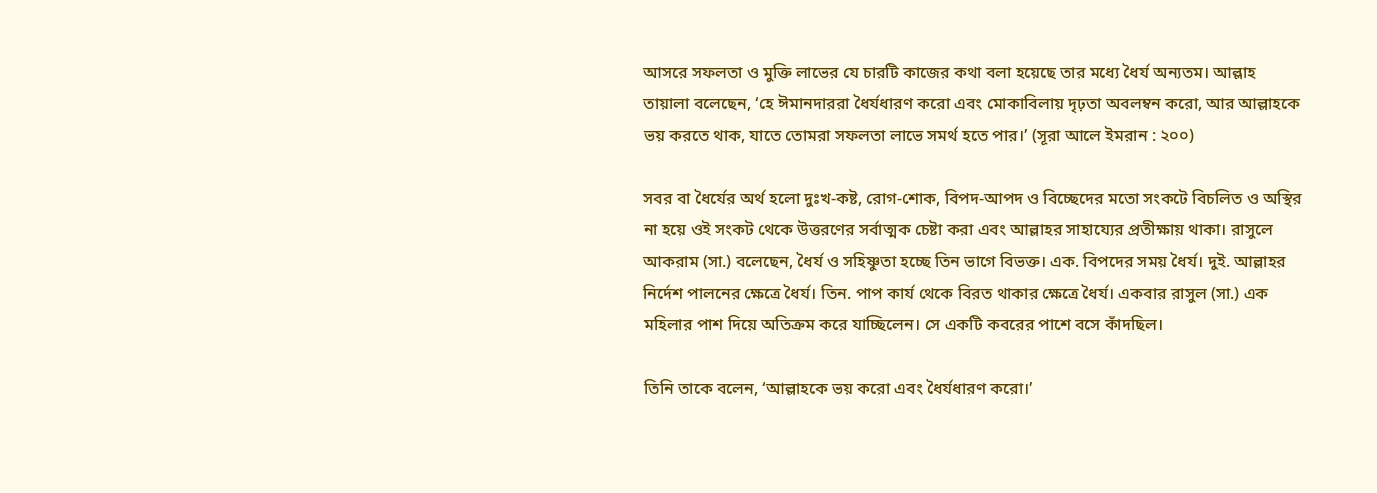আসরে সফলতা ও মুক্তি লাভের যে চারটি কাজের কথা বলা হয়েছে তার মধ্যে ধৈর্য অন্যতম। আল্লাহ তায়ালা বলেছেন, ‘হে ঈমানদাররা ধৈর্যধারণ করো এবং মোকাবিলায় দৃঢ়তা অবলম্বন করো, আর আল্লাহকে ভয় করতে থাক, যাতে তোমরা সফলতা লাভে সমর্থ হতে পার।’ (সূরা আলে ইমরান : ২০০)

সবর বা ধৈর্যের অর্থ হলো দুঃখ-কষ্ট, রোগ-শোক, বিপদ-আপদ ও বিচ্ছেদের মতো সংকটে বিচলিত ও অস্থির না হয়ে ওই সংকট থেকে উত্তরণের সর্বাত্মক চেষ্টা করা এবং আল্লাহর সাহায্যের প্রতীক্ষায় থাকা। রাসুলে আকরাম (সা.) বলেছেন, ধৈর্য ও সহিষ্ণুতা হচ্ছে তিন ভাগে বিভক্ত। এক. বিপদের সময় ধৈর্য। দুই. আল্লাহর নির্দেশ পালনের ক্ষেত্রে ধৈর্য। তিন. পাপ কার্য থেকে বিরত থাকার ক্ষেত্রে ধৈর্য। একবার রাসুল (সা.) এক মহিলার পাশ দিয়ে অতিক্রম করে যাচ্ছিলেন। সে একটি কবরের পাশে বসে কাঁদছিল।

তিনি তাকে বলেন, ‘আল্লাহকে ভয় করো এবং ধৈর্যধারণ করো।’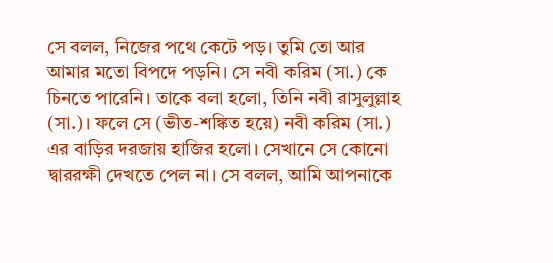সে বলল, নিজের পথে কেটে পড়। তুমি তো আর আমার মতো বিপদে পড়নি। সে নবী করিম (সা.) কে চিনতে পারেনি। তাকে বলা হলো, তিনি নবী রাসুলুল্লাহ (সা.)। ফলে সে (ভীত-শঙ্কিত হয়ে) নবী করিম (সা.) এর বাড়ির দরজায় হাজির হলো। সেখানে সে কোনো দ্বাররক্ষী দেখতে পেল না। সে বলল, আমি আপনাকে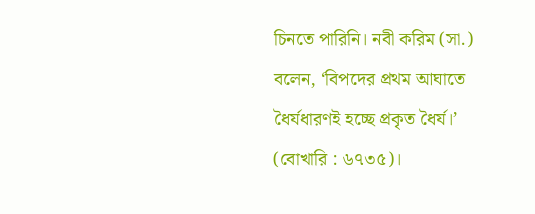চিনতে পারিনি। নবী করিম (সা.) বলেন, ‘বিপদের প্রথম আঘাতে ধৈর্যধারণই হচ্ছে প্রকৃত ধৈর্য।’ (বোখারি : ৬৭৩৫)।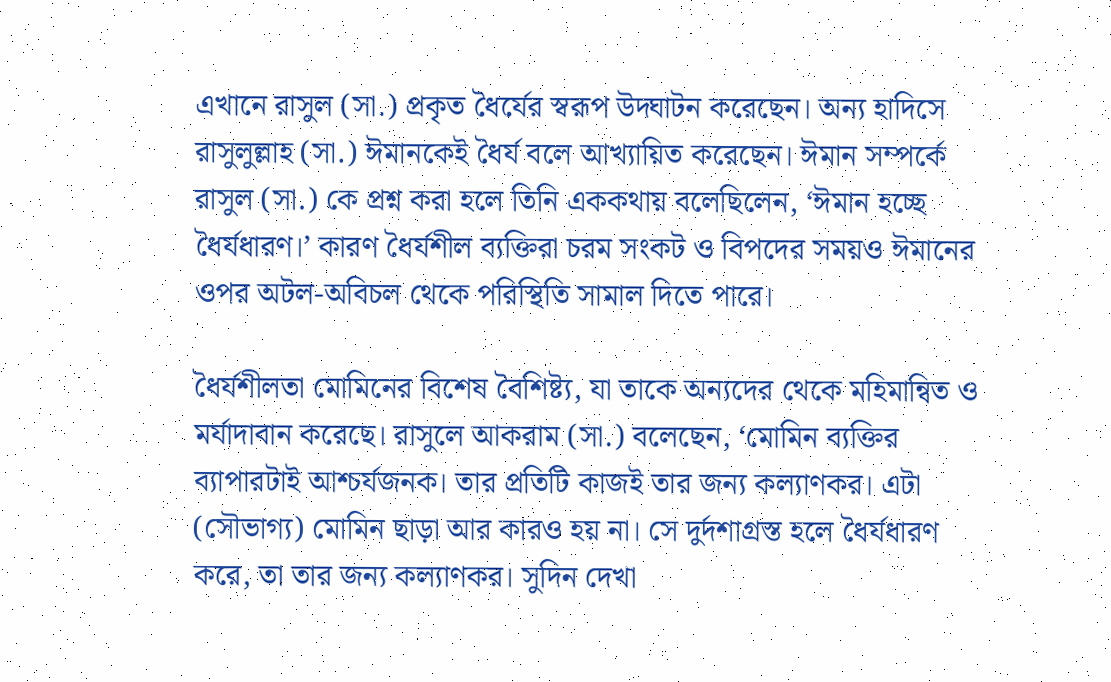এখানে রাসুল (সা.) প্রকৃত ধৈর্যের স্বরূপ উদ্ঘাটন করেছেন। অন্য হাদিসে রাসুলুল্লাহ (সা.) ঈমানকেই ধৈর্য বলে আখ্যায়িত করেছেন। ঈমান সম্পর্কে রাসুল (সা.) কে প্রশ্ন করা হলে তিনি এককথায় বলেছিলেন, ‘ঈমান হচ্ছে ধৈর্যধারণ।’ কারণ ধৈর্যশীল ব্যক্তিরা চরম সংকট ও বিপদের সময়ও ঈমানের ওপর অটল-অবিচল থেকে পরিস্থিতি সামাল দিতে পারে।

ধৈর্যশীলতা মোমিনের বিশেষ বৈশিষ্ট্য, যা তাকে অন্যদের থেকে মহিমান্বিত ও মর্যাদাবান করেছে। রাসুলে আকরাম (সা.) বলেছেন, ‘মোমিন ব্যক্তির ব্যাপারটাই আশ্চর্যজনক। তার প্রতিটি কাজই তার জন্য কল্যাণকর। এটা (সৌভাগ্য) মোমিন ছাড়া আর কারও হয় না। সে দুর্দশাগ্রস্ত হলে ধৈর্যধারণ করে, তা তার জন্য কল্যাণকর। সুদিন দেখা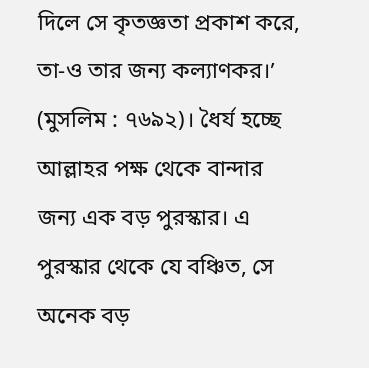দিলে সে কৃতজ্ঞতা প্রকাশ করে, তা-ও তার জন্য কল্যাণকর।’ (মুসলিম : ৭৬৯২)। ধৈর্য হচ্ছে আল্লাহর পক্ষ থেকে বান্দার জন্য এক বড় পুরস্কার। এ পুরস্কার থেকে যে বঞ্চিত, সে অনেক বড়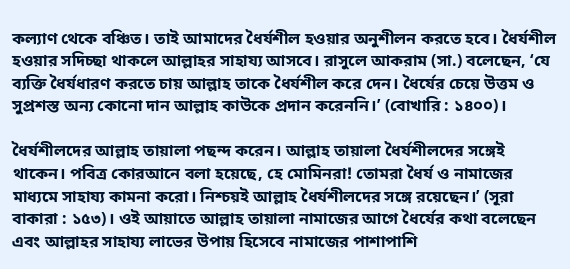কল্যাণ থেকে বঞ্চিত। তাই আমাদের ধৈর্যশীল হওয়ার অনুশীলন করতে হবে। ধৈর্যশীল হওয়ার সদিচ্ছা থাকলে আল্লাহর সাহায্য আসবে। রাসুলে আকরাম (সা.) বলেছেন, ‘যে ব্যক্তি ধৈর্যধারণ করতে চায় আল্লাহ তাকে ধৈর্যশীল করে দেন। ধৈর্যের চেয়ে উত্তম ও সুপ্রশস্ত অন্য কোনো দান আল্লাহ কাউকে প্রদান করেননি।’ (বোখারি : ১৪০০)।

ধৈর্যশীলদের আল্লাহ তায়ালা পছন্দ করেন। আল্লাহ তায়ালা ধৈর্যশীলদের সঙ্গেই থাকেন। পবিত্র কোরআনে বলা হয়েছে, হে মোমিনরা! তোমরা ধৈর্য ও নামাজের মাধ্যমে সাহায্য কামনা করো। নিশ্চয়ই আল্লাহ ধৈর্যশীলদের সঙ্গে রয়েছেন।’ (সূরা বাকারা : ১৫৩)। ওই আয়াতে আল্লাহ তায়ালা নামাজের আগে ধৈর্যের কথা বলেছেন এবং আল্লাহর সাহায্য লাভের উপায় হিসেবে নামাজের পাশাপাশি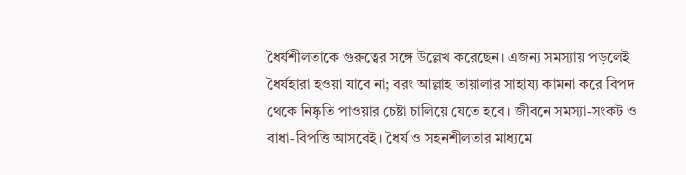ধৈর্যশীলতাকে গুরুত্বের সঙ্গে উল্লেখ করেছেন। এজন্য সমস্যায় পড়লেই ধৈর্যহারা হওয়া যাবে না; বরং আল্লাহ তায়ালার সাহায্য কামনা করে বিপদ থেকে নিষ্কৃতি পাওয়ার চেষ্টা চালিয়ে যেতে হবে। জীবনে সমস্যা-সংকট ও বাধা-বিপত্তি আসবেই। ধৈর্য ও সহনশীলতার মাধ্যমে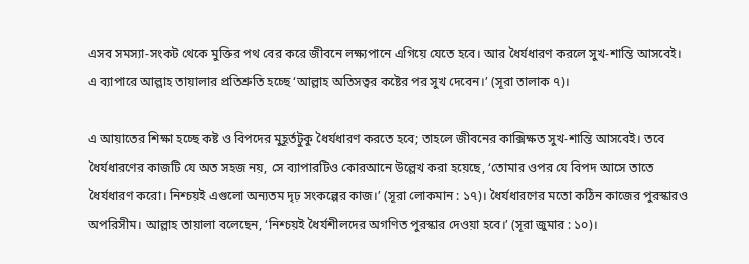এসব সমস্যা-সংকট থেকে মুক্তির পথ বের করে জীবনে লক্ষ্যপানে এগিয়ে যেতে হবে। আর ধৈর্যধারণ করলে সুখ-শান্তি আসবেই। এ ব্যাপারে আল্লাহ তায়ালার প্রতিশ্রুতি হচ্ছে ‘আল্লাহ অতিসত্বর কষ্টের পর সুখ দেবেন।’ (সূরা তালাক ৭)।

এ আয়াতের শিক্ষা হচ্ছে কষ্ট ও বিপদের মুহূর্তটুকু ধৈর্যধারণ করতে হবে; তাহলে জীবনের কাক্সিক্ষত সুখ-শান্তি আসবেই। তবে ধৈর্যধারণের কাজটি যে অত সহজ নয়, সে ব্যাপারটিও কোরআনে উল্লেখ করা হয়েছে, ‘তোমার ওপর যে বিপদ আসে তাতে ধৈর্যধারণ করো। নিশ্চয়ই এগুলো অন্যতম দৃঢ় সংকল্পের কাজ।’ (সূরা লোকমান : ১৭)। ধৈর্যধারণের মতো কঠিন কাজের পুরস্কারও অপরিসীম। আল্লাহ তায়ালা বলেছেন, ‘নিশ্চয়ই ধৈর্যশীলদের অগণিত পুরস্কার দেওয়া হবে।’ (সূরা জুমার : ১০)।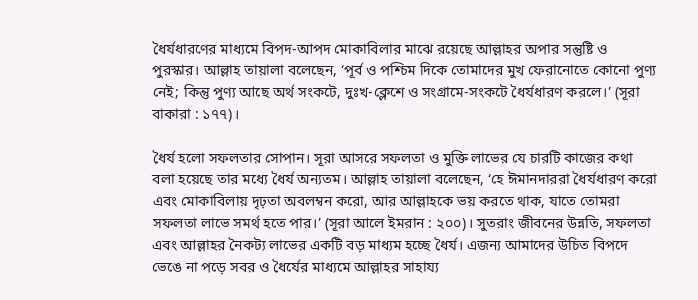ধৈর্যধারণের মাধ্যমে বিপদ-আপদ মোকাবিলার মাঝে রয়েছে আল্লাহর অপার সন্তুষ্টি ও পুরস্কার। আল্লাহ তায়ালা বলেছেন, ‘পূর্ব ও পশ্চিম দিকে তোমাদের মুখ ফেরানোতে কোনো পুণ্য নেই; কিন্তু পুণ্য আছে অর্থ সংকটে, দুঃখ-ক্লেশে ও সংগ্রামে-সংকটে ধৈর্যধারণ করলে।’ (সূরা বাকারা : ১৭৭)।

ধৈর্য হলো সফলতার সোপান। সূরা আসরে সফলতা ও মুক্তি লাভের যে চারটি কাজের কথা বলা হয়েছে তার মধ্যে ধৈর্য অন্যতম। আল্লাহ তায়ালা বলেছেন, ‘হে ঈমানদাররা ধৈর্যধারণ করো এবং মোকাবিলায় দৃঢ়তা অবলম্বন করো, আর আল্লাহকে ভয় করতে থাক, যাতে তোমরা সফলতা লাভে সমর্থ হতে পার।’ (সূরা আলে ইমরান : ২০০)। সুতরাং জীবনের উন্নতি, সফলতা এবং আল্লাহর নৈকট্য লাভের একটি বড় মাধ্যম হচ্ছে ধৈর্য। এজন্য আমাদের উচিত বিপদে ভেঙে না পড়ে সবর ও ধৈর্যের মাধ্যমে আল্লাহর সাহায্য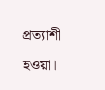প্রত্যাশী হওয়া।